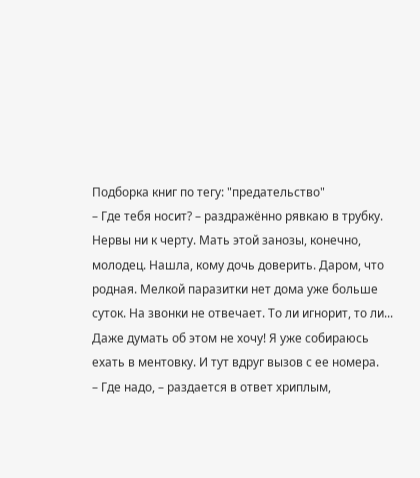Подборка книг по тегу: "предательство"
– Где тебя носит? – раздражённо рявкаю в трубку.
Нервы ни к черту. Мать этой занозы, конечно, молодец. Нашла, кому дочь доверить. Даром, что родная. Мелкой паразитки нет дома уже больше суток. На звонки не отвечает. То ли игнорит, то ли... Даже думать об этом не хочу! Я уже собираюсь ехать в ментовку. И тут вдруг вызов с ее номера.
– Где надо, – раздается в ответ хриплым,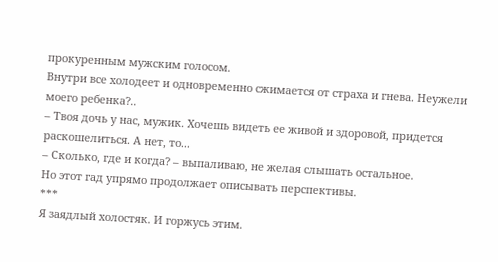прокуренным мужским голосом.
Внутри все холодеет и одновременно сжимается от страха и гнева. Неужели моего ребенка?..
– Твоя дочь у нас, мужик. Хочешь видеть ее живой и здоровой, придется раскошелиться. А нет, то...
– Сколько, где и когда? – выпаливаю, не желая слышать остальное.
Но этот гад упрямо продолжает описывать перспективы.
***
Я заядлый холостяк. И горжусь этим.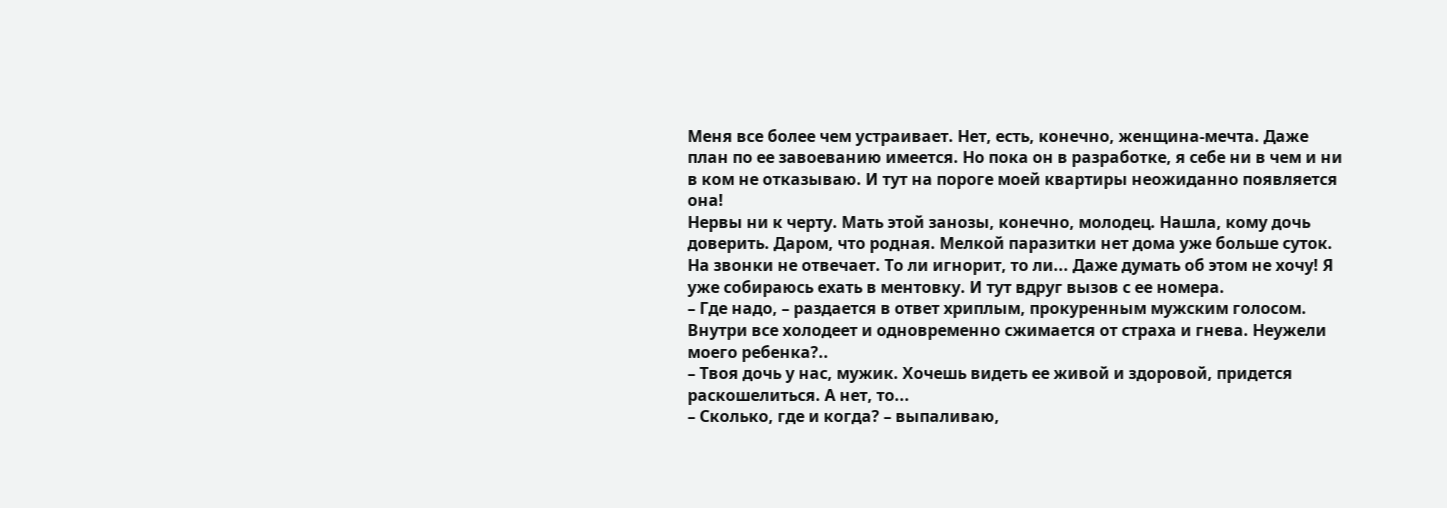Меня все более чем устраивает. Нет, есть, конечно, женщина-мечта. Даже план по ее завоеванию имеется. Но пока он в разработке, я себе ни в чем и ни в ком не отказываю. И тут на пороге моей квартиры неожиданно появляется она!
Нервы ни к черту. Мать этой занозы, конечно, молодец. Нашла, кому дочь доверить. Даром, что родная. Мелкой паразитки нет дома уже больше суток. На звонки не отвечает. То ли игнорит, то ли... Даже думать об этом не хочу! Я уже собираюсь ехать в ментовку. И тут вдруг вызов с ее номера.
– Где надо, – раздается в ответ хриплым, прокуренным мужским голосом.
Внутри все холодеет и одновременно сжимается от страха и гнева. Неужели моего ребенка?..
– Твоя дочь у нас, мужик. Хочешь видеть ее живой и здоровой, придется раскошелиться. А нет, то...
– Сколько, где и когда? – выпаливаю,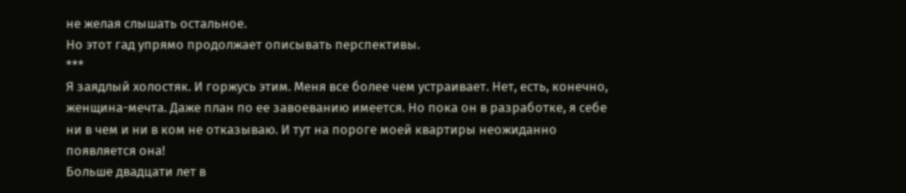не желая слышать остальное.
Но этот гад упрямо продолжает описывать перспективы.
***
Я заядлый холостяк. И горжусь этим. Меня все более чем устраивает. Нет, есть, конечно, женщина-мечта. Даже план по ее завоеванию имеется. Но пока он в разработке, я себе ни в чем и ни в ком не отказываю. И тут на пороге моей квартиры неожиданно появляется она!
Больше двадцати лет в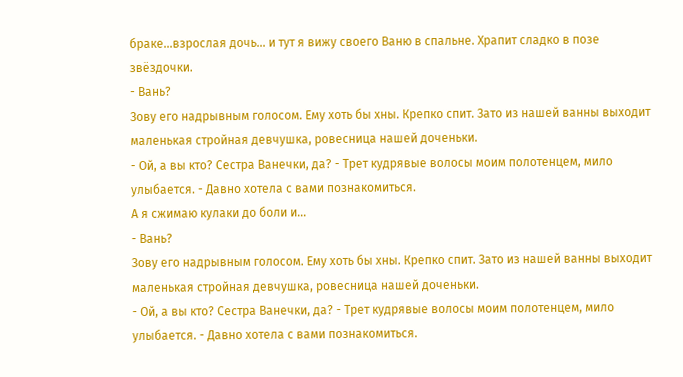браке...взрослая дочь... и тут я вижу своего Ваню в спальне. Храпит сладко в позе звёздочки.
- Вань?
Зову его надрывным голосом. Ему хоть бы хны. Крепко спит. Зато из нашей ванны выходит маленькая стройная девчушка, ровесница нашей доченьки.
- Ой, а вы кто? Сестра Ванечки, да? - Трет кудрявые волосы моим полотенцем, мило улыбается. - Давно хотела с вами познакомиться.
А я сжимаю кулаки до боли и...
- Вань?
Зову его надрывным голосом. Ему хоть бы хны. Крепко спит. Зато из нашей ванны выходит маленькая стройная девчушка, ровесница нашей доченьки.
- Ой, а вы кто? Сестра Ванечки, да? - Трет кудрявые волосы моим полотенцем, мило улыбается. - Давно хотела с вами познакомиться.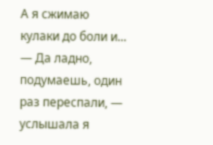А я сжимаю кулаки до боли и...
— Да ладно, подумаешь, один раз переспали, — услышала я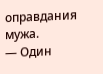оправдания мужа.
— Один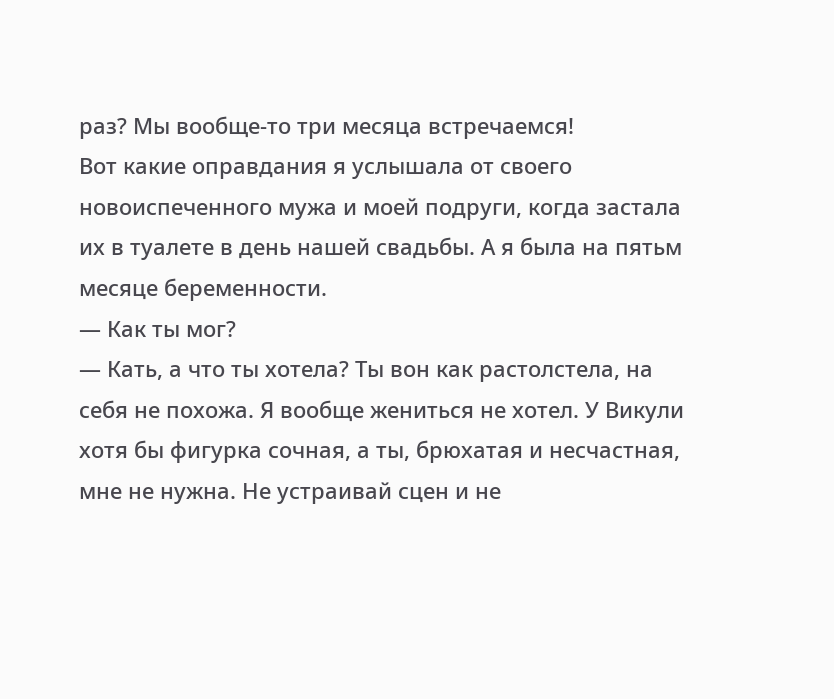раз? Мы вообще-то три месяца встречаемся!
Вот какие оправдания я услышала от своего новоиспеченного мужа и моей подруги, когда застала их в туалете в день нашей свадьбы. А я была на пятьм месяце беременности.
— Как ты мог?
— Кать, а что ты хотела? Ты вон как растолстела, на себя не похожа. Я вообще жениться не хотел. У Викули хотя бы фигурка сочная, а ты, брюхатая и несчастная, мне не нужна. Не устраивай сцен и не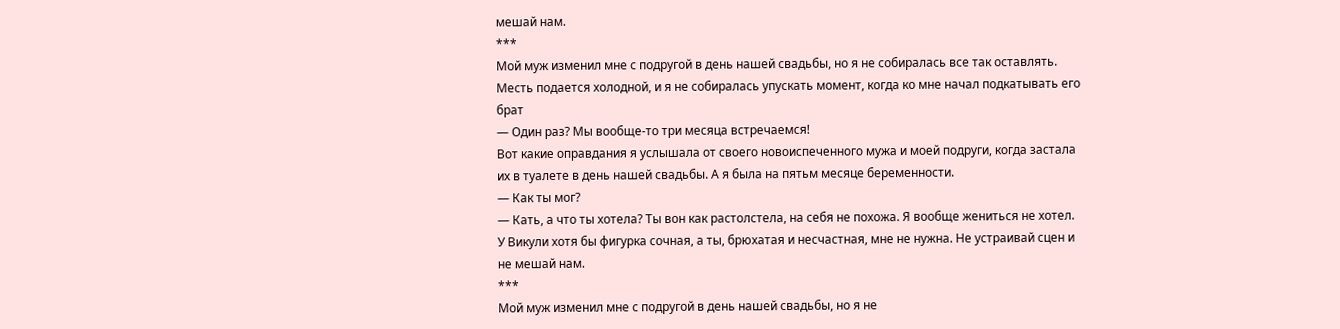мешай нам.
***
Мой муж изменил мне с подругой в день нашей свадьбы, но я не собиралась все так оставлять. Месть подается холодной, и я не собиралась упускать момент, когда ко мне начал подкатывать его брат
— Один раз? Мы вообще-то три месяца встречаемся!
Вот какие оправдания я услышала от своего новоиспеченного мужа и моей подруги, когда застала их в туалете в день нашей свадьбы. А я была на пятьм месяце беременности.
— Как ты мог?
— Кать, а что ты хотела? Ты вон как растолстела, на себя не похожа. Я вообще жениться не хотел. У Викули хотя бы фигурка сочная, а ты, брюхатая и несчастная, мне не нужна. Не устраивай сцен и не мешай нам.
***
Мой муж изменил мне с подругой в день нашей свадьбы, но я не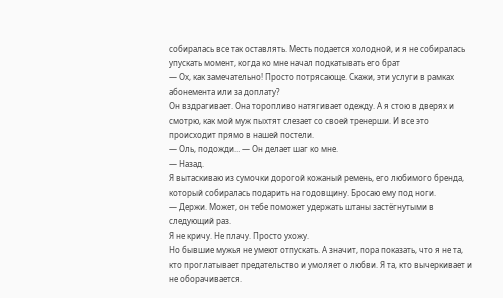собиралась все так оставлять. Месть подается холодной, и я не собиралась упускать момент, когда ко мне начал подкатывать его брат
— Ох, как замечательно! Просто потрясающе. Скажи, эти услуги в рамках абонемента или за доплату?
Он вздрагивает. Она торопливо натягивает одежду. А я стою в дверях и смотрю, как мой муж пыхтят слезает со своей тренерши. И все это происходит прямо в нашей постели.
— Оль, подожди… — Он делает шаг ко мне.
— Назад.
Я вытаскиваю из сумочки дорогой кожаный ремень, его любимого бренда, который собиралась подарить на годовщину. Бросаю ему под ноги.
— Держи. Может, он тебе поможет удержать штаны застёгнутыми в следующий раз.
Я не кричу. Не плачу. Просто ухожу.
Но бывшие мужья не умеют отпускать. А значит, пора показать, что я не та, кто проглатывает предательство и умоляет о любви. Я та, кто вычеркивает и не оборачивается.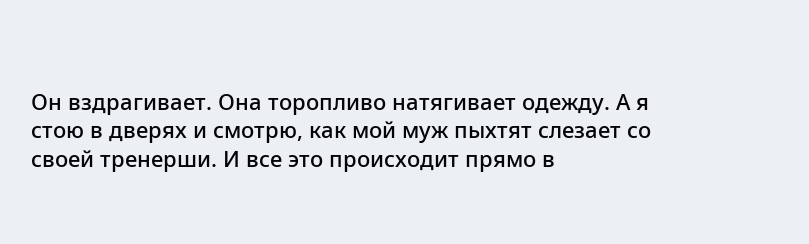Он вздрагивает. Она торопливо натягивает одежду. А я стою в дверях и смотрю, как мой муж пыхтят слезает со своей тренерши. И все это происходит прямо в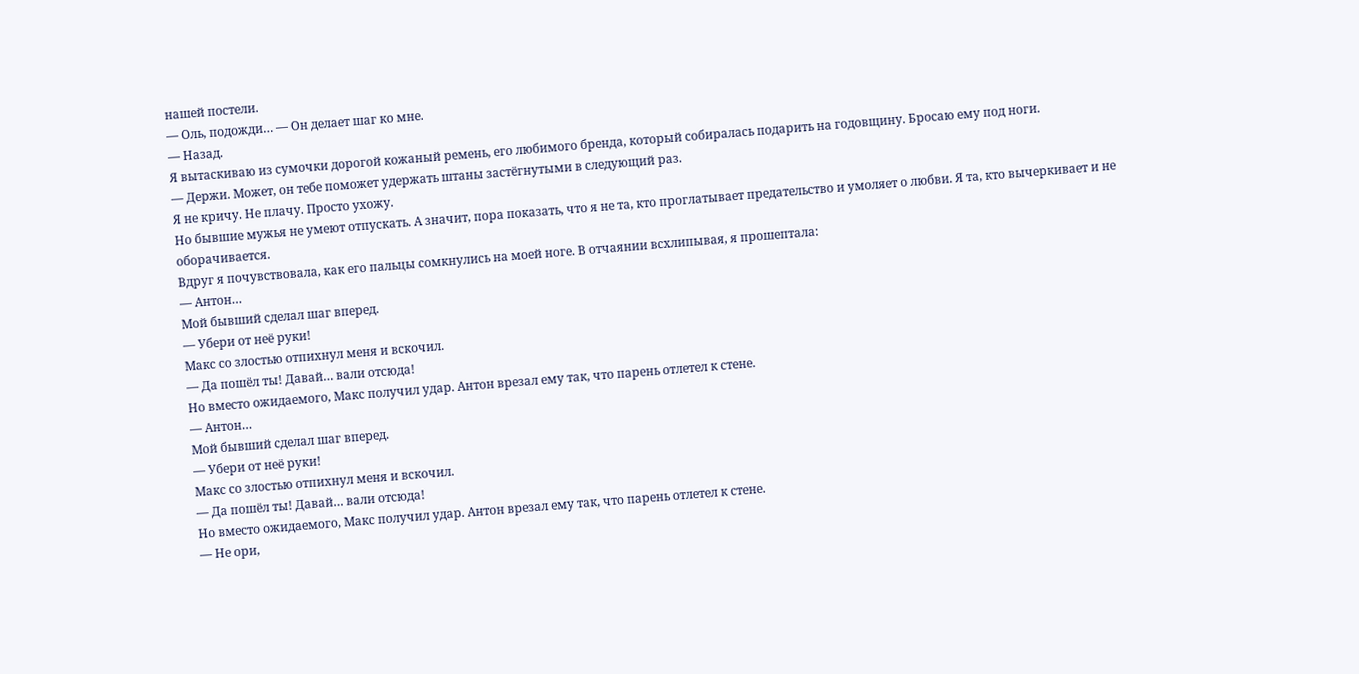нашей постели.
— Оль, подожди… — Он делает шаг ко мне.
— Назад.
Я вытаскиваю из сумочки дорогой кожаный ремень, его любимого бренда, который собиралась подарить на годовщину. Бросаю ему под ноги.
— Держи. Может, он тебе поможет удержать штаны застёгнутыми в следующий раз.
Я не кричу. Не плачу. Просто ухожу.
Но бывшие мужья не умеют отпускать. А значит, пора показать, что я не та, кто проглатывает предательство и умоляет о любви. Я та, кто вычеркивает и не оборачивается.
Вдруг я почувствовала, как его пальцы сомкнулись на моей ноге. В отчаянии всхлипывая, я прошептала:
— Антон…
Мой бывший сделал шаг вперед.
— Убери от неё руки!
Макс со злостью отпихнул меня и вскочил.
— Да пошёл ты! Давай… вали отсюда!
Но вместо ожидаемого, Макс получил удар. Антон врезал ему так, что парень отлетел к стене.
— Антон…
Мой бывший сделал шаг вперед.
— Убери от неё руки!
Макс со злостью отпихнул меня и вскочил.
— Да пошёл ты! Давай… вали отсюда!
Но вместо ожидаемого, Макс получил удар. Антон врезал ему так, что парень отлетел к стене.
— Не ори,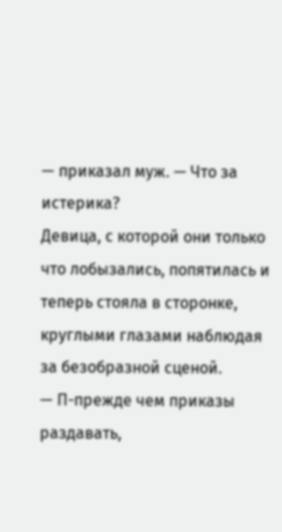— приказал муж. — Что за истерика?
Девица, с которой они только что лобызались, попятилась и теперь стояла в сторонке, круглыми глазами наблюдая за безобразной сценой.
— П-прежде чем приказы раздавать,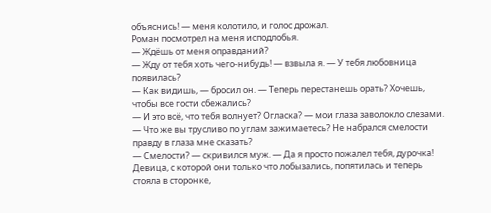объяснись! — меня колотило, и голос дрожал.
Роман посмотрел на меня исподлобья.
— Ждёшь от меня оправданий?
— Жду от тебя хоть чего-нибудь! — взвыла я. — У тебя любовница появилась?
— Как видишь, — бросил он. — Теперь перестанешь орать? Хочешь, чтобы все гости сбежались?
— И это всё, что тебя волнует? Огласка? — мои глаза заволокло слезами. — Что же вы трусливо по углам зажимаетесь? Не набрался смелости правду в глаза мне сказать?
— Смелости? — скривился муж. — Да я просто пожалел тебя, дурочка!
Девица, с которой они только что лобызались, попятилась и теперь стояла в сторонке,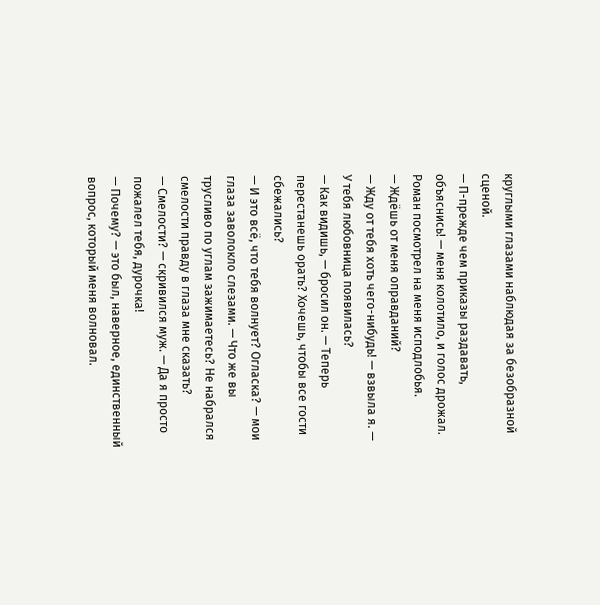круглыми глазами наблюдая за безобразной сценой.
— П-прежде чем приказы раздавать, объяснись! — меня колотило, и голос дрожал.
Роман посмотрел на меня исподлобья.
— Ждёшь от меня оправданий?
— Жду от тебя хоть чего-нибудь! — взвыла я. — У тебя любовница появилась?
— Как видишь, — бросил он. — Теперь перестанешь орать? Хочешь, чтобы все гости сбежались?
— И это всё, что тебя волнует? Огласка? — мои глаза заволокло слезами. — Что же вы трусливо по углам зажимаетесь? Не набрался смелости правду в глаза мне сказать?
— Смелости? — скривился муж. — Да я просто пожалел тебя, дурочка!
— Почему? — это был, наверное, единственный вопрос, который меня волновал.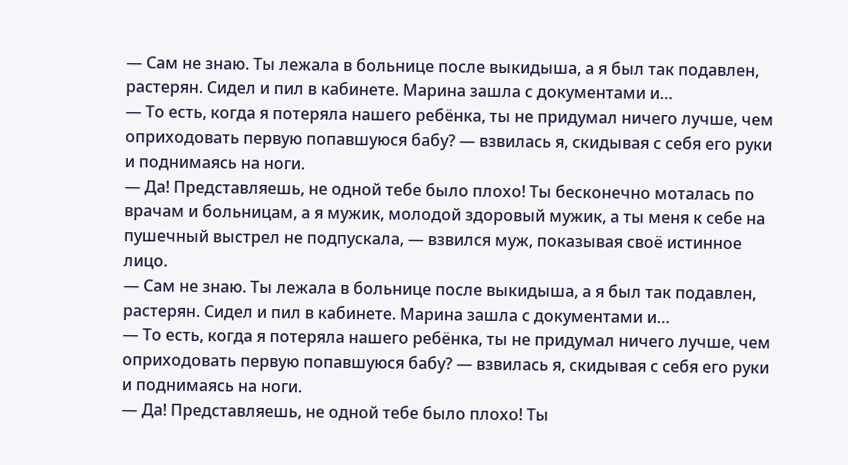— Сам не знаю. Ты лежала в больнице после выкидыша, а я был так подавлен, растерян. Сидел и пил в кабинете. Марина зашла с документами и…
— То есть, когда я потеряла нашего ребёнка, ты не придумал ничего лучше, чем оприходовать первую попавшуюся бабу? — взвилась я, скидывая с себя его руки и поднимаясь на ноги.
— Да! Представляешь, не одной тебе было плохо! Ты бесконечно моталась по врачам и больницам, а я мужик, молодой здоровый мужик, а ты меня к себе на пушечный выстрел не подпускала, — взвился муж, показывая своё истинное лицо.
— Сам не знаю. Ты лежала в больнице после выкидыша, а я был так подавлен, растерян. Сидел и пил в кабинете. Марина зашла с документами и…
— То есть, когда я потеряла нашего ребёнка, ты не придумал ничего лучше, чем оприходовать первую попавшуюся бабу? — взвилась я, скидывая с себя его руки и поднимаясь на ноги.
— Да! Представляешь, не одной тебе было плохо! Ты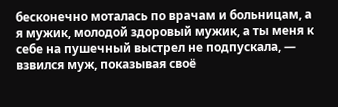бесконечно моталась по врачам и больницам, а я мужик, молодой здоровый мужик, а ты меня к себе на пушечный выстрел не подпускала, — взвился муж, показывая своё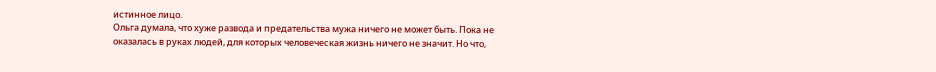истинное лицо.
Ольга думала, что хуже развода и предательства мужа ничего не может быть. Пока не оказалась в руках людей, для которых человеческая жизнь ничего не значит. Но что,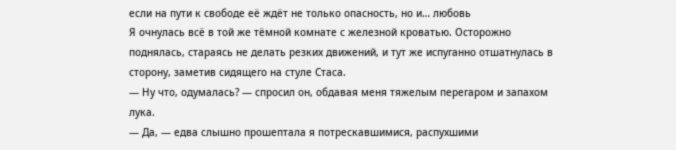если на пути к свободе её ждёт не только опасность, но и… любовь
Я очнулась всё в той же тёмной комнате с железной кроватью. Осторожно поднялась, стараясь не делать резких движений, и тут же испуганно отшатнулась в сторону, заметив сидящего на стуле Стаса.
— Ну что, одумалась? — спросил он, обдавая меня тяжелым перегаром и запахом лука.
— Да, — едва слышно прошептала я потрескавшимися, распухшими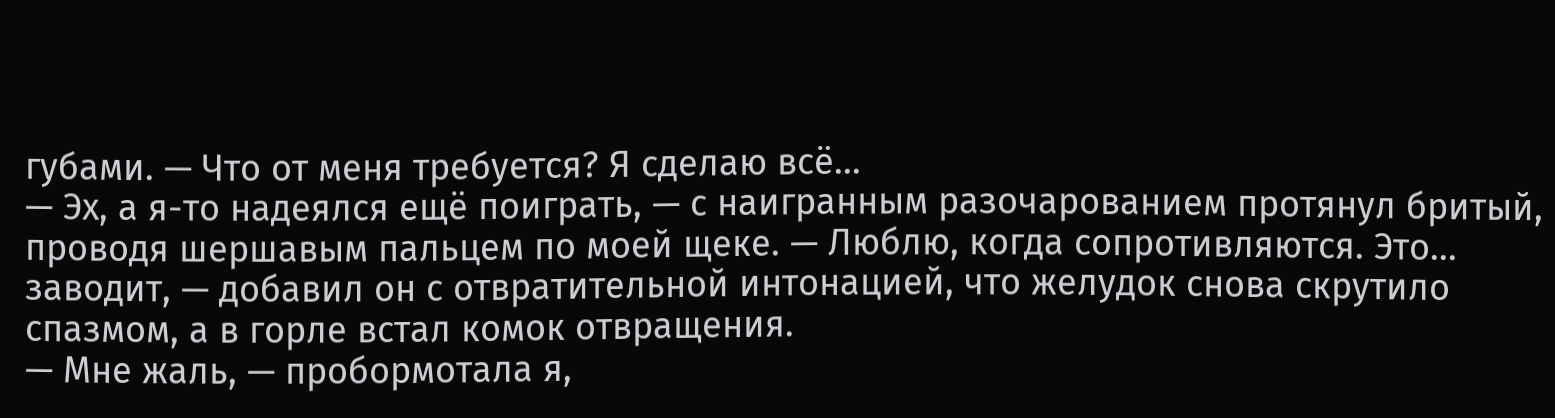губами. — Что от меня требуется? Я сделаю всё...
— Эх, а я-то надеялся ещё поиграть, — с наигранным разочарованием протянул бритый, проводя шершавым пальцем по моей щеке. — Люблю, когда сопротивляются. Это... заводит, — добавил он с отвратительной интонацией, что желудок снова скрутило спазмом, а в горле встал комок отвращения.
— Мне жаль, — пробормотала я,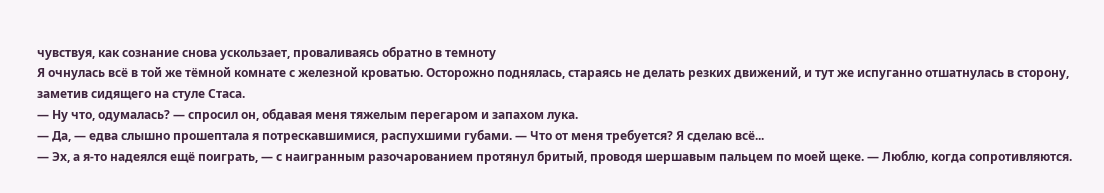чувствуя, как сознание снова ускользает, проваливаясь обратно в темноту
Я очнулась всё в той же тёмной комнате с железной кроватью. Осторожно поднялась, стараясь не делать резких движений, и тут же испуганно отшатнулась в сторону, заметив сидящего на стуле Стаса.
— Ну что, одумалась? — спросил он, обдавая меня тяжелым перегаром и запахом лука.
— Да, — едва слышно прошептала я потрескавшимися, распухшими губами. — Что от меня требуется? Я сделаю всё...
— Эх, а я-то надеялся ещё поиграть, — с наигранным разочарованием протянул бритый, проводя шершавым пальцем по моей щеке. — Люблю, когда сопротивляются.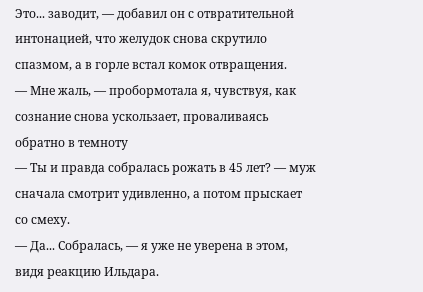Это... заводит, — добавил он с отвратительной интонацией, что желудок снова скрутило спазмом, а в горле встал комок отвращения.
— Мне жаль, — пробормотала я, чувствуя, как сознание снова ускользает, проваливаясь обратно в темноту
— Ты и правда собралась рожать в 45 лет? — муж сначала смотрит удивленно, а потом прыскает со смеху.
— Да... Собралась, — я уже не уверена в этом, видя реакцию Ильдара.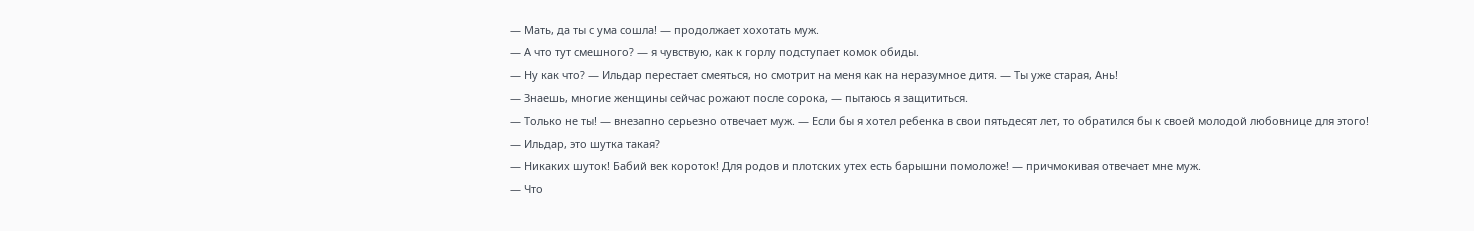— Мать, да ты с ума сошла! — продолжает хохотать муж.
— А что тут смешного? — я чувствую, как к горлу подступает комок обиды.
— Ну как что? — Ильдар перестает смеяться, но смотрит на меня как на неразумное дитя. — Ты уже старая, Ань!
— Знаешь, многие женщины сейчас рожают после сорока, — пытаюсь я защититься.
— Только не ты! — внезапно серьезно отвечает муж. — Если бы я хотел ребенка в свои пятьдесят лет, то обратился бы к своей молодой любовнице для этого!
— Ильдар, это шутка такая?
— Никаких шуток! Бабий век короток! Для родов и плотских утех есть барышни помоложе! — причмокивая отвечает мне муж.
— Что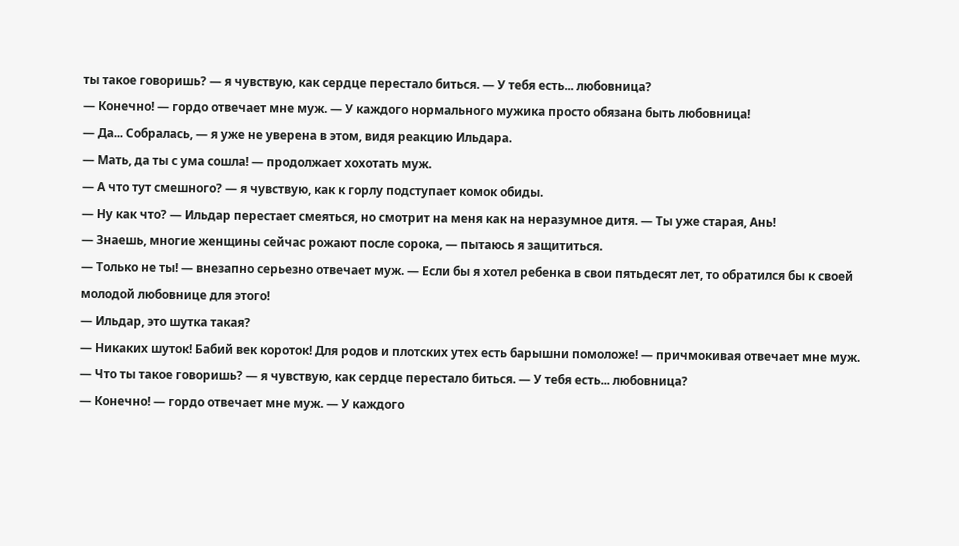ты такое говоришь? — я чувствую, как сердце перестало биться. — У тебя есть... любовница?
— Конечно! — гордо отвечает мне муж. — У каждого нормального мужика просто обязана быть любовница!
— Да... Собралась, — я уже не уверена в этом, видя реакцию Ильдара.
— Мать, да ты с ума сошла! — продолжает хохотать муж.
— А что тут смешного? — я чувствую, как к горлу подступает комок обиды.
— Ну как что? — Ильдар перестает смеяться, но смотрит на меня как на неразумное дитя. — Ты уже старая, Ань!
— Знаешь, многие женщины сейчас рожают после сорока, — пытаюсь я защититься.
— Только не ты! — внезапно серьезно отвечает муж. — Если бы я хотел ребенка в свои пятьдесят лет, то обратился бы к своей молодой любовнице для этого!
— Ильдар, это шутка такая?
— Никаких шуток! Бабий век короток! Для родов и плотских утех есть барышни помоложе! — причмокивая отвечает мне муж.
— Что ты такое говоришь? — я чувствую, как сердце перестало биться. — У тебя есть... любовница?
— Конечно! — гордо отвечает мне муж. — У каждого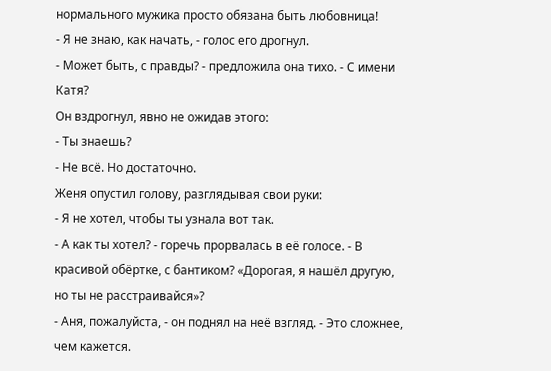нормального мужика просто обязана быть любовница!
- Я не знаю, как начать, - голос его дрогнул.
- Может быть, с правды? - предложила она тихо. - С имени Катя?
Он вздрогнул, явно не ожидав этого:
- Ты знаешь?
- Не всё. Но достаточно.
Женя опустил голову, разглядывая свои руки:
- Я не хотел, чтобы ты узнала вот так.
- А как ты хотел? - горечь прорвалась в её голосе. - В красивой обёртке, с бантиком? «Дорогая, я нашёл другую, но ты не расстраивайся»?
- Аня, пожалуйста, - он поднял на неё взгляд. - Это сложнее, чем кажется.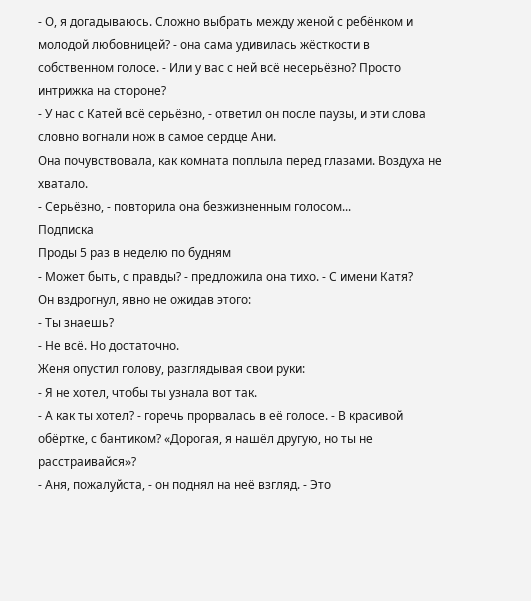- О, я догадываюсь. Сложно выбрать между женой с ребёнком и молодой любовницей? - она сама удивилась жёсткости в собственном голосе. - Или у вас с ней всё несерьёзно? Просто интрижка на стороне?
- У нас с Катей всё серьёзно, - ответил он после паузы, и эти слова словно вогнали нож в самое сердце Ани.
Она почувствовала, как комната поплыла перед глазами. Воздуха не хватало.
- Серьёзно, - повторила она безжизненным голосом...
Подписка
Проды 5 раз в неделю по будням
- Может быть, с правды? - предложила она тихо. - С имени Катя?
Он вздрогнул, явно не ожидав этого:
- Ты знаешь?
- Не всё. Но достаточно.
Женя опустил голову, разглядывая свои руки:
- Я не хотел, чтобы ты узнала вот так.
- А как ты хотел? - горечь прорвалась в её голосе. - В красивой обёртке, с бантиком? «Дорогая, я нашёл другую, но ты не расстраивайся»?
- Аня, пожалуйста, - он поднял на неё взгляд. - Это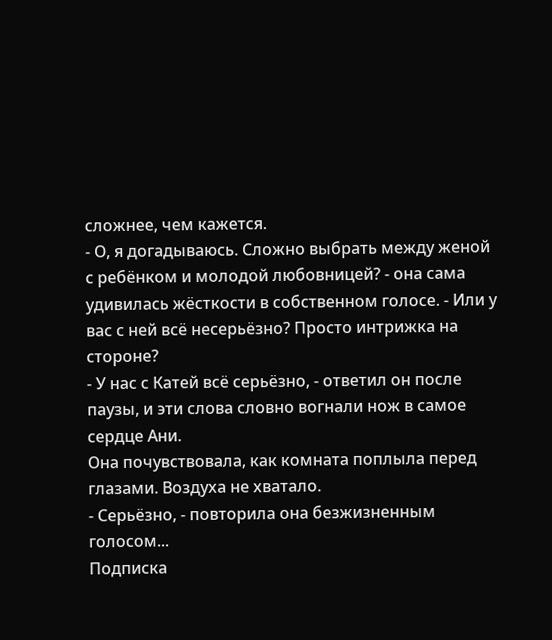сложнее, чем кажется.
- О, я догадываюсь. Сложно выбрать между женой с ребёнком и молодой любовницей? - она сама удивилась жёсткости в собственном голосе. - Или у вас с ней всё несерьёзно? Просто интрижка на стороне?
- У нас с Катей всё серьёзно, - ответил он после паузы, и эти слова словно вогнали нож в самое сердце Ани.
Она почувствовала, как комната поплыла перед глазами. Воздуха не хватало.
- Серьёзно, - повторила она безжизненным голосом...
Подписка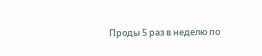Проды 5 раз в неделю по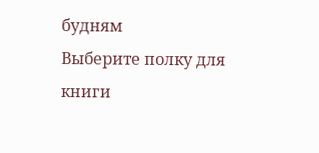будням
Выберите полку для книги